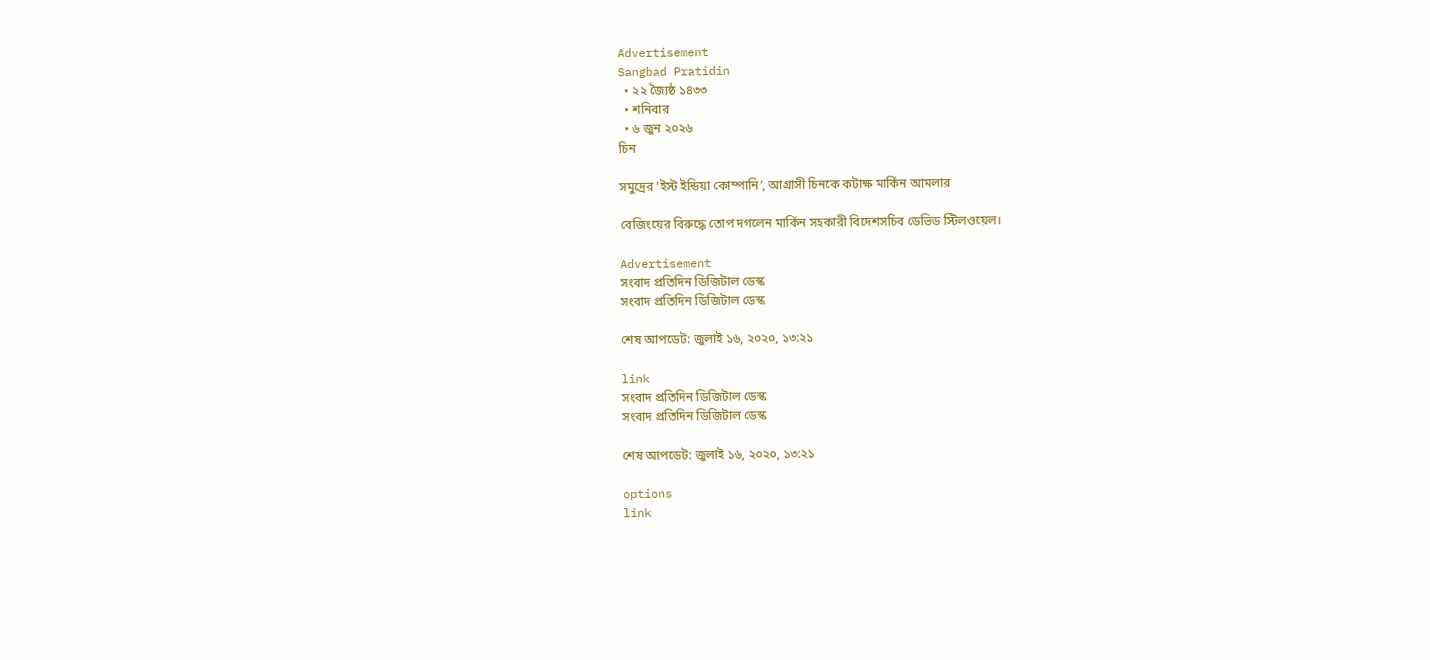Advertisement
Sangbad Pratidin
  • ২২ জ্যৈষ্ঠ ১৪৩৩
  • শনিবার
  • ৬ জুন ২০২৬
চিন

সমুদ্রের ‘ইস্ট ইন্ডিয়া কোম্পানি’, আগ্রাসী চিনকে কটাক্ষ মার্কিন আমলার

বেজিংয়ের বিরুদ্ধে তোপ দগলেন মার্কিন সহকারী বিদেশসচিব ডেভিড স্টিলওয়েল।

Advertisement
সংবাদ প্রতিদিন ডিজিটাল ডেস্ক
সংবাদ প্রতিদিন ডিজিটাল ডেস্ক

শেষ আপডেট: জুলাই ১৬, ২০২০, ১৩:২১

link
সংবাদ প্রতিদিন ডিজিটাল ডেস্ক
সংবাদ প্রতিদিন ডিজিটাল ডেস্ক

শেষ আপডেট: জুলাই ১৬, ২০২০, ১৩:২১

options
link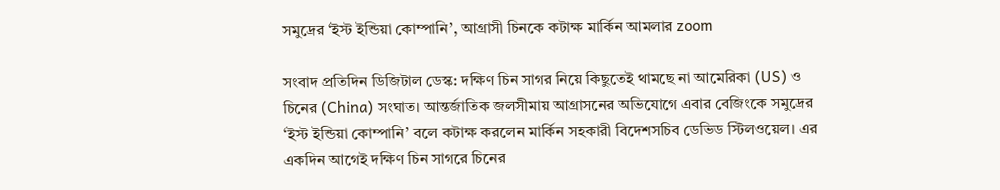সমুদ্রের ‘ইস্ট ইন্ডিয়া কোম্পানি’, আগ্রাসী চিনকে কটাক্ষ মার্কিন আমলার zoom

সংবাদ প্রতিদিন ডিজিটাল ডেস্ক: দক্ষিণ চিন সাগর নিয়ে কিছুতেই থামছে না আমেরিকা (US) ও চিনের (China) সংঘাত। আন্তর্জাতিক জলসীমায় আগ্রাসনের অভিযোগে এবার বেজিংকে সমুদ্রের ‘ইস্ট ইন্ডিয়া কোম্পানি’ বলে কটাক্ষ করলেন মার্কিন সহকারী বিদেশসচিব ডেভিড স্টিলওয়েল। এর একদিন আগেই দক্ষিণ চিন সাগরে চিনের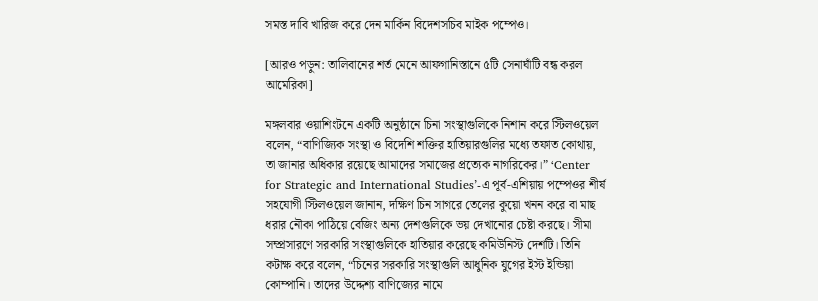সমস্ত দাবি খারিজ করে দেন মার্কিন বিদেশসচিব মাইক পম্পেও।

[আরও পড়ুন: তালিবানের শর্ত মেনে আফগানিস্তানে ৫টি সেনাঘাঁটি বন্ধ করল আমেরিকা]

মঙ্গলবার ওয়াশিংটনে একটি অনুষ্ঠানে চিনা সংস্থাগুলিকে নিশান করে স্টিলওয়েল বলেন, “বাণিজ্যিক সংস্থা ও বিদেশি শক্তির হাতিয়ারগুলির মধ্যে তফাত কোথায়, তা জানার অধিকার রয়েছে আমাদের সমাজের প্রত্যেক নাগরিকের।” ‘Center for Strategic and International Studies’-এ পূর্ব-এশিয়ায় পম্পেওর শীর্ষ সহযোগী স্টিলওয়েল জানান, দক্ষিণ চিন সাগরে তেলের কুয়ো খনন করে বা মাছ ধরার নৌকা পাঠিয়ে বেজিং অন্য দেশগুলিকে ভয় দেখানোর চেষ্টা করছে। সীমা সম্প্রসারণে সরকারি সংস্থাগুলিকে হাতিয়ার করেছে কমিউনিস্ট দেশটি। তিনি কটাক্ষ করে বলেন, “চিনের সরকারি সংস্থাগুলি আধুনিক যুগের ইস্ট ইন্ডিয়া কোম্পানি। তাদের উদ্দেশ্য বাণিজ্যের নামে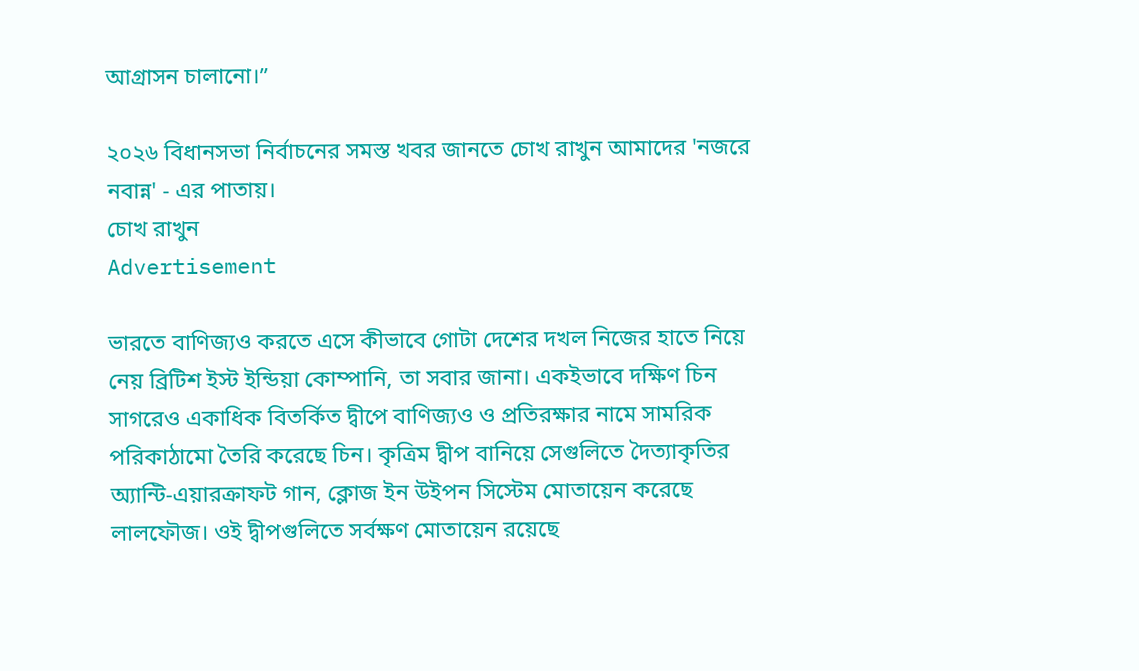আগ্রাসন চালানো।”

২০২৬ বিধানসভা নির্বাচনের সমস্ত খবর জানতে চোখ রাখুন আমাদের 'নজরে নবান্ন' - এর পাতায়।
চোখ রাখুন
Advertisement

ভারতে বাণিজ্যও করতে এসে কীভাবে গোটা দেশের দখল নিজের হাতে নিয়ে নেয় ব্রিটিশ ইস্ট ইন্ডিয়া কোম্পানি, তা সবার জানা। একইভাবে দক্ষিণ চিন সাগরেও একাধিক বিতর্কিত দ্বীপে বাণিজ্যও ও প্রতিরক্ষার নামে সামরিক পরিকাঠামো তৈরি করেছে চিন। কৃত্রিম দ্বীপ বানিয়ে সেগুলিতে দৈত্যাকৃতির অ্যান্টি-এয়ারক্রাফট গান, ক্লোজ ইন উইপন সিস্টেম মোতায়েন করেছে লালফৌজ। ওই দ্বীপগুলিতে সর্বক্ষণ মোতায়েন রয়েছে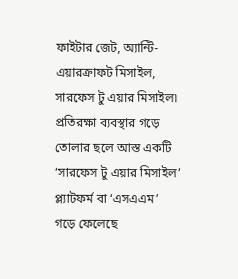ফাইটার জেট, অ্যান্টি-এয়ারক্রাফট মিসাইল, সারফেস টু এয়ার মিসাইল৷ প্রতিরক্ষা ব্যবস্থার গড়ে তোলার ছলে আস্ত একটি ‘সারফেস টু এয়ার মিসাইল’ প্ল্যাটফর্ম বা ‘এসএএম’ গড়ে ফেলেছে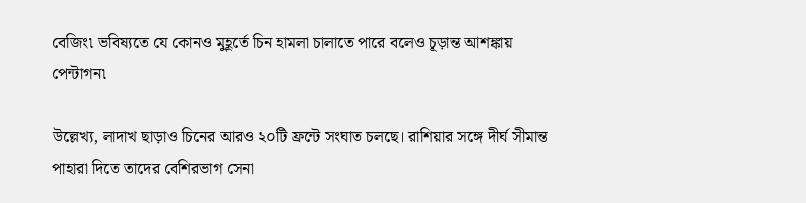বেজিং৷ ভবিষ্যতে যে কোনও মুহূর্তে চিন হামলা চালাতে পারে বলেও চূড়ান্ত আশঙ্কায় পেন্টাগন৷

উল্লেখ্য, লাদাখ ছাড়াও চিনের আরও ২০টি ফ্রন্টে সংঘাত চলছে। রাশিয়ার সঙ্গে দীর্ঘ সীমান্ত পাহারা দিতে তাদের বেশিরভাগ সেনা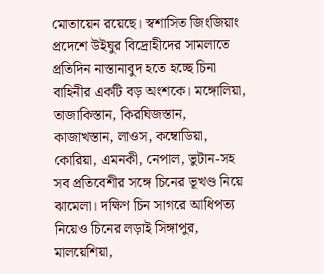মোতায়েন রয়েছে। স্বশাসিত জিংজিয়াং প্রদেশে উইঘুর বিদ্রোহীদের সামলাতে প্রতিদিন নাস্তানাবুদ হতে হচ্ছে চিনা বাহিনীর একটি বড় অংশকে। মঙ্গোলিয়া, তাজাকিস্তান, কিরঘিজস্তান, কাজাখস্তান, লাওস, কম্বোডিয়া, কোরিয়া, এমনকী, নেপাল, ভুটান-সহ সব প্রতিবেশীর সঙ্গে চিনের ভূখণ্ড নিয়ে ঝামেলা। দক্ষিণ চিন সাগরে আধিপত্য নিয়েও চিনের লড়াই সিঙ্গাপুর, মালয়েশিয়া,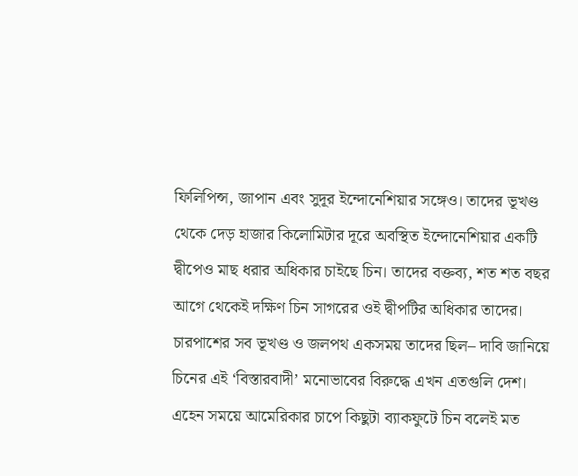ফিলিপিন্স, জাপান এবং সুদূর ইন্দোনেশিয়ার সঙ্গেও। তাদের ভূখণ্ড থেকে দেড় হাজার কিলোমিটার দূরে অবস্থিত ইন্দোনেশিয়ার একটি দ্বীপেও মাছ ধরার অধিকার চাইছে চিন। তাদের বক্তব্য, শত শত বছর আগে থেকেই দক্ষিণ চিন সাগরের ওই দ্বীপটির অধিকার তাদের। চারপাশের সব ভূখণ্ড ও জলপথ একসময় তাদের ছিল– দাবি জানিয়ে চিনের এই ‘বিস্তারবাদী’ মনোভাবের বিরুদ্ধে এখন এতগুলি দেশ। এহেন সময়ে আমেরিকার চাপে কিছুটা ব্যাকফুটে চিন বলেই মত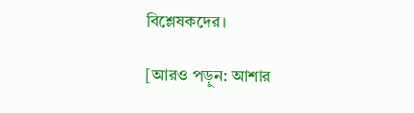বিশ্লেষকদের।

[আরও পড়ুন: আশার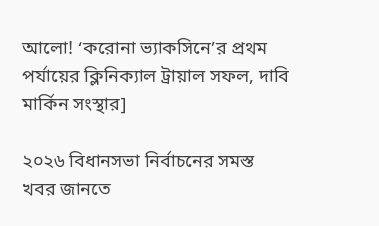আলো! ‘করোনা ভ্যাকসিনে’র প্রথম পর্যায়ের ক্লিনিক্যাল ট্রায়াল সফল, দাবি মার্কিন সংস্থার]

২০২৬ বিধানসভা নির্বাচনের সমস্ত খবর জানতে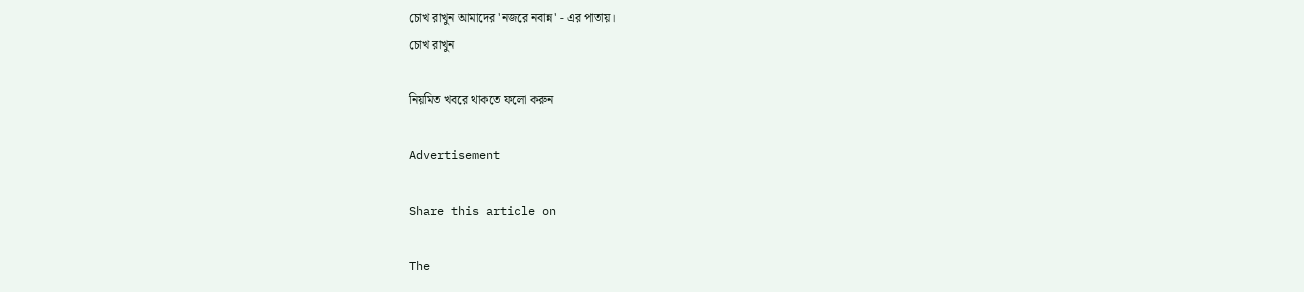চোখ রাখুন আমাদের 'নজরে নবান্ন' - এর পাতায়।
চোখ রাখুন

নিয়মিত খবরে থাকতে ফলো করুন

Advertisement

Share this article on

The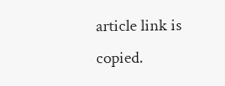article link is copied.